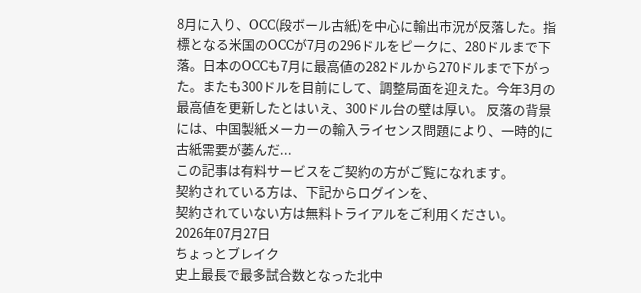8月に入り、OCC(段ボール古紙)を中心に輸出市況が反落した。指標となる米国のOCCが7月の296ドルをピークに、280ドルまで下落。日本のOCCも7月に最高値の282ドルから270ドルまで下がった。またも300ドルを目前にして、調整局面を迎えた。今年3月の最高値を更新したとはいえ、300ドル台の壁は厚い。 反落の背景には、中国製紙メーカーの輸入ライセンス問題により、一時的に古紙需要が萎んだ...
この記事は有料サービスをご契約の方がご覧になれます。
契約されている方は、下記からログインを、
契約されていない方は無料トライアルをご利用ください。
2026年07月27日
ちょっとブレイク
史上最長で最多試合数となった北中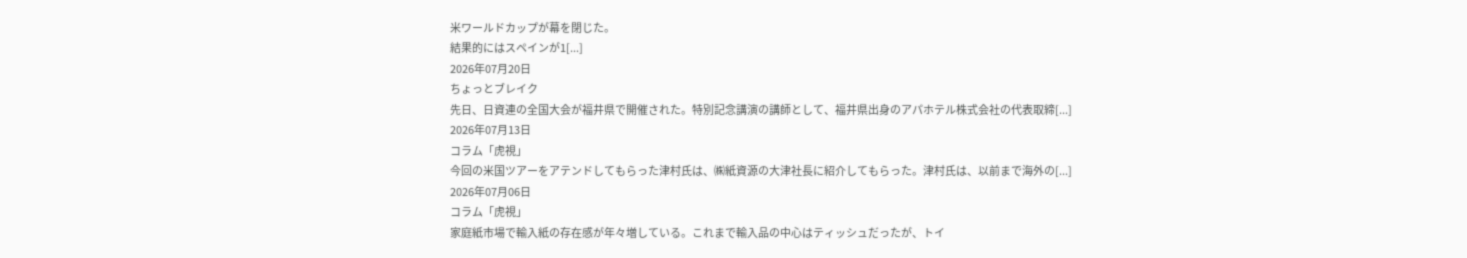米ワールドカップが幕を閉じた。
結果的にはスペインが1[...]
2026年07月20日
ちょっとブレイク
先日、日資連の全国大会が福井県で開催された。特別記念講演の講師として、福井県出身のアパホテル株式会社の代表取締[...]
2026年07月13日
コラム「虎視」
今回の米国ツアーをアテンドしてもらった津村氏は、㈱紙資源の大津社長に紹介してもらった。津村氏は、以前まで海外の[...]
2026年07月06日
コラム「虎視」
家庭紙市場で輸入紙の存在感が年々増している。これまで輸入品の中心はティッシュだったが、トイ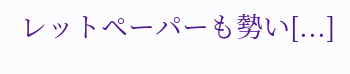レットペーパーも勢い[...]